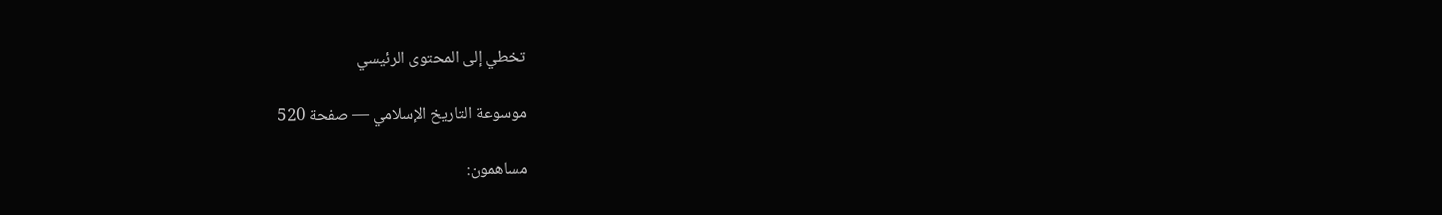تخطي إلى المحتوى الرئيسي

موسوعة التاريخ الإسلامي — صفحة 520

مساهمون: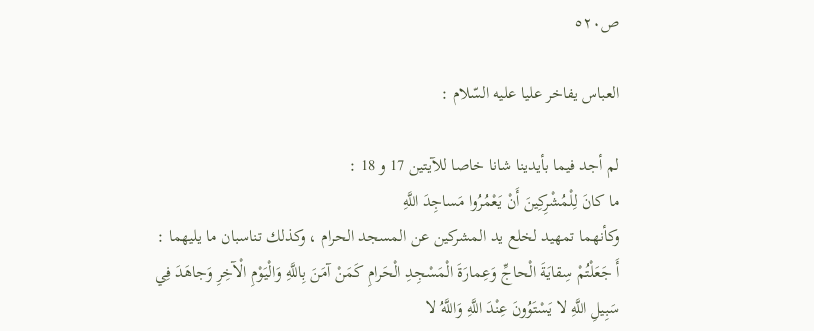ص٥٢٠

العباس يفاخر عليا عليه السّلام :

لم أجد فيما بأيدينا شانا خاصا للآيتين 17 و 18 :
ما كانَ لِلْمُشْرِكِينَ أَنْ يَعْمُرُوا مَساجِدَ اللَّهِ
وكأنهما تمهيد لخلع يد المشركين عن المسجد الحرام ، وكذلك تناسبان ما يليهما :
أَ جَعَلْتُمْ سِقايَةَ الْحاجِّ وَعِمارَةَ الْمَسْجِدِ الْحَرامِ كَمَنْ آمَنَ بِاللَّهِ وَالْيَوْمِ الْآخِرِ وَجاهَدَ فِي سَبِيلِ اللَّهِ لا يَسْتَوُونَ عِنْدَ اللَّهِ وَاللَّهُ لا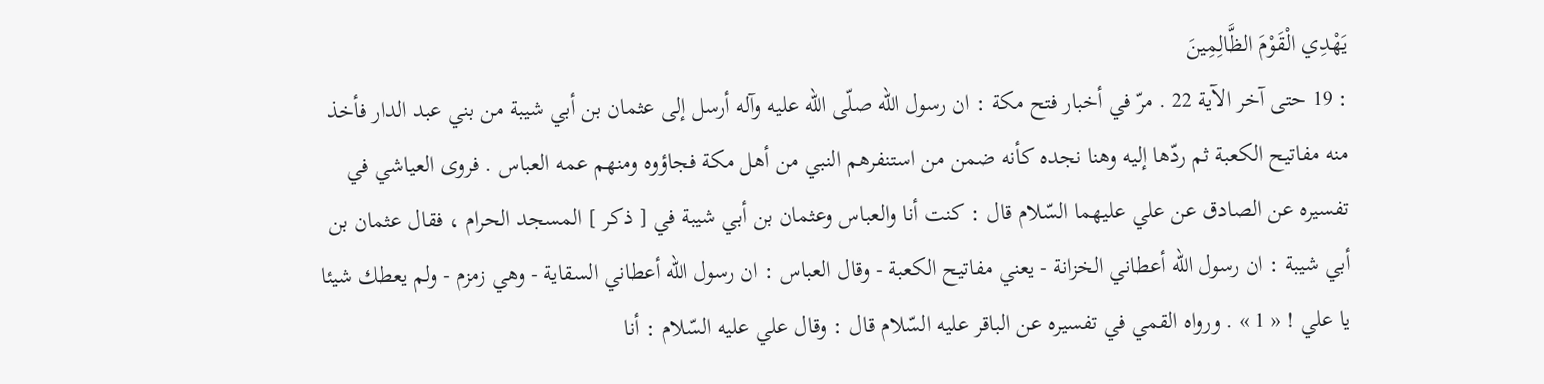يَهْدِي الْقَوْمَ الظَّالِمِينَ
: 19 حتى آخر الآية 22 . مرّ في أخبار فتح مكة : ان رسول اللّه صلّى اللّه عليه وآله أرسل إلى عثمان بن أبي شيبة من بني عبد الدار فأخذ منه مفاتيح الكعبة ثم ردّها إليه وهنا نجده كأنه ضمن من استنفرهم النبي من أهل مكة فجاؤوه ومنهم عمه العباس . فروى العياشي في تفسيره عن الصادق عن علي عليهما السّلام قال : كنت أنا والعباس وعثمان بن أبي شيبة في [ ذكر ] المسجد الحرام ، فقال عثمان بن أبي شيبة : ان رسول اللّه أعطاني الخزانة - يعني مفاتيح الكعبة - وقال العباس : ان رسول اللّه أعطاني السقاية - وهي زمزم - ولم يعطك شيئا يا علي ! « 1 » . ورواه القمي في تفسيره عن الباقر عليه السّلام قال : وقال علي عليه السّلام : أنا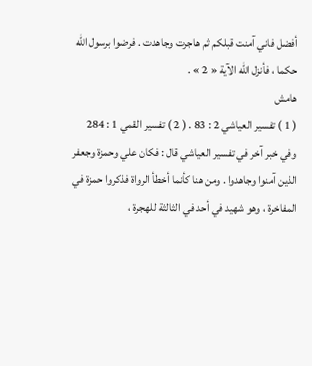أفضل فاني آمنت قبلكم ثم هاجرت وجاهدت . فرضوا برسول اللّه حكما ، فأنزل اللّه الآية « 2 » .
هامش
( 1 ) تفسير العياشي 2 : 83 . ( 2 ) تفسير القمي 1 : 284 وفي خبر آخر في تفسير العياشي قال : فكان علي وحمزة وجعفر الذين آمنوا وجاهدوا . ومن هنا كأنما أخطأ الرواة فذكروا حمزة في المفاخرة ، وهو شهيد في أحد في الثالثة للهجرة ،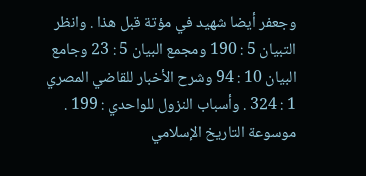وجعفر أيضا شهيد في مؤتة قبل هذا . وانظر التبيان 5 : 190 ومجمع البيان 5 : 23 وجامع البيان 10 : 94 وشرح الأخبار للقاضي المصري 1 : 324 . وأسباب النزول للواحدي : 199 .
موسوعة التاريخ الإسلامي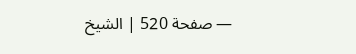— صفحة 520 | الشيخ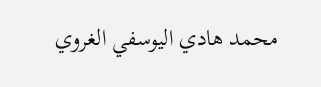محمد هادي اليوسفي الغروي